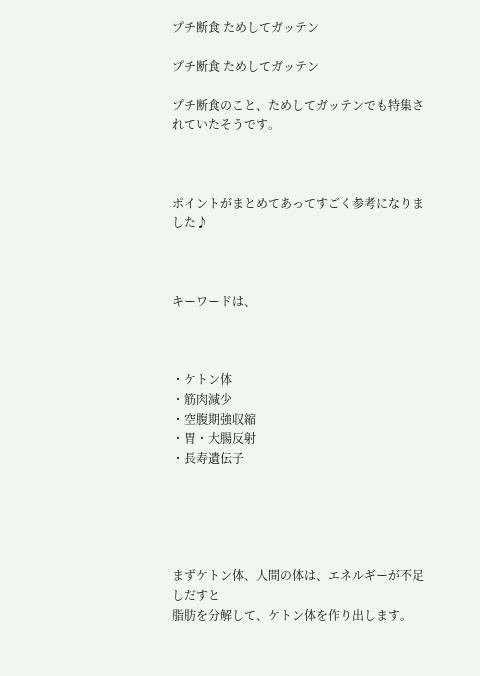プチ断食 ためしてガッテン

プチ断食 ためしてガッテン

プチ断食のこと、ためしてガッテンでも特集されていたそうです。



ポイントがまとめてあってすごく参考になりました♪



キーワードは、



・ケトン体
・筋肉減少
・空腹期強収縮
・胃・大腸反射
・長寿遺伝子





まずケトン体、人間の体は、エネルギーが不足しだすと
脂肪を分解して、ケトン体を作り出します。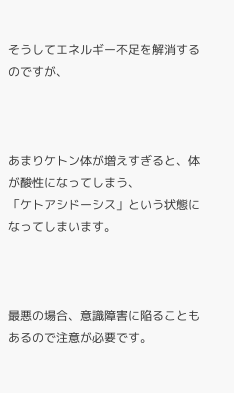そうしてエネルギー不足を解消するのですが、



あまりケトン体が増えすぎると、体が酸性になってしまう、
「ケトアシドーシス」という状態になってしまいます。



最悪の場合、意識障害に陥ることもあるので注意が必要です。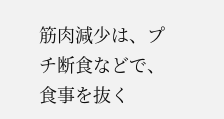筋肉減少は、プチ断食などで、食事を抜く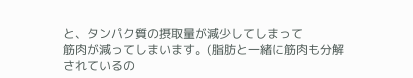と、タンパク質の摂取量が減少してしまって
筋肉が減ってしまいます。(脂肪と一緒に筋肉も分解されているの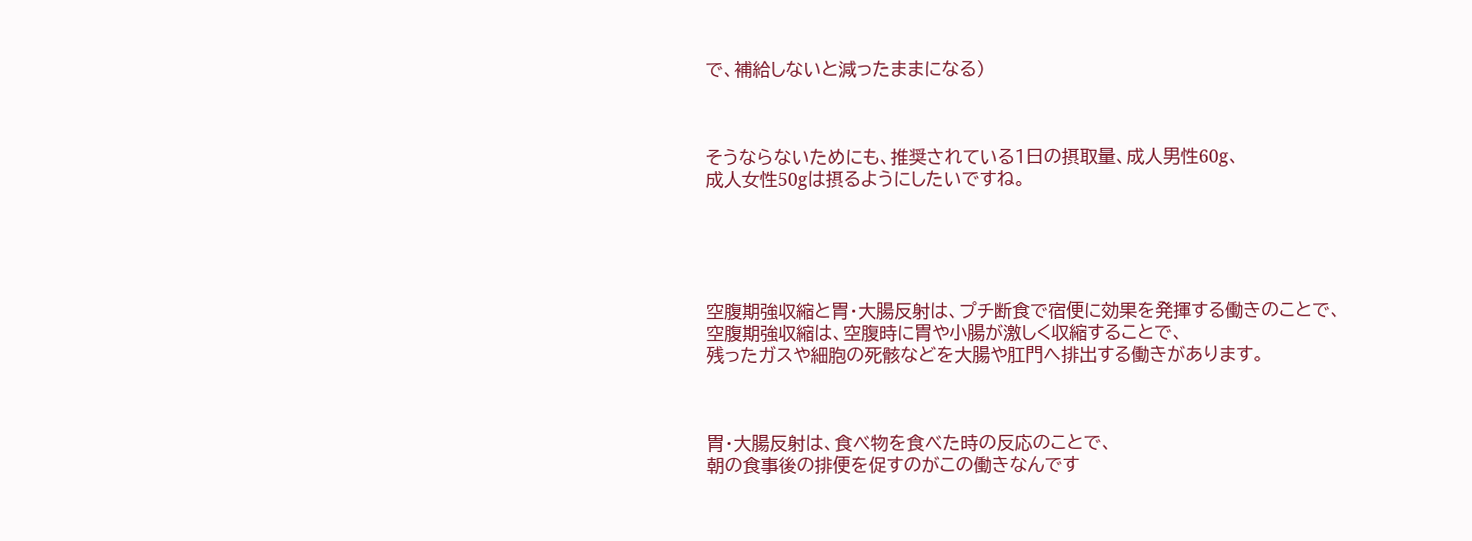で、補給しないと減ったままになる)



そうならないためにも、推奨されている1日の摂取量、成人男性60g、
成人女性50gは摂るようにしたいですね。





空腹期強収縮と胃・大腸反射は、プチ断食で宿便に効果を発揮する働きのことで、
空腹期強収縮は、空腹時に胃や小腸が激しく収縮することで、
残ったガスや細胞の死骸などを大腸や肛門へ排出する働きがあります。



胃・大腸反射は、食べ物を食べた時の反応のことで、
朝の食事後の排便を促すのがこの働きなんです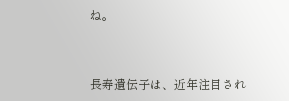ね。



長寿遺伝子は、近年注目され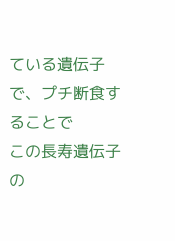ている遺伝子で、プチ断食することで
この長寿遺伝子の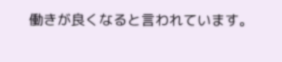働きが良くなると言われています。